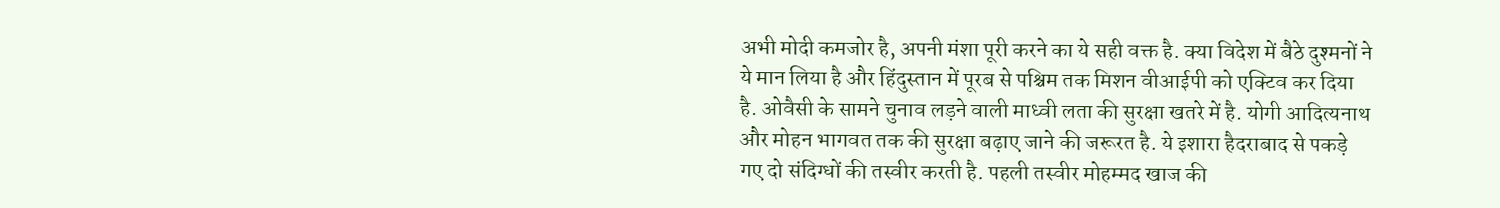अभी मोदी कमजोर है, अपनी मंशा पूरी करने का ये सही वक्त है. क्या विदेश में बैठे दुश्मनों ने ये मान लिया है और हिंदुस्तान में पूरब से पश्चिम तक मिशन वीआईपी को एक्टिव कर दिया है. ओवैसी के सामने चुनाव लड़ने वाली माध्वी लता की सुरक्षा खतरे में है. योगी आदित्यनाथ और मोहन भागवत तक की सुरक्षा बढ़ाए जाने की जरूरत है. ये इशारा हैदराबाद से पकड़े गए दो संदिग्धों की तस्वीर करती है. पहली तस्वीर मोहम्मद खाज की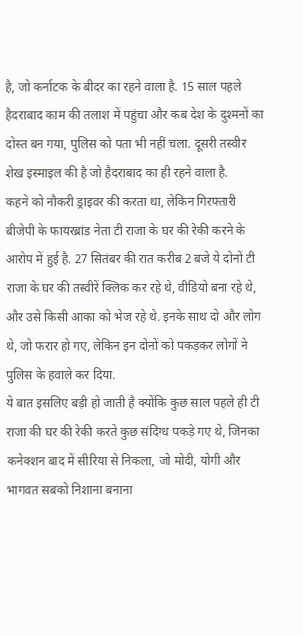है, जो कर्नाटक के बीदर का रहने वाला है. 15 साल पहले हैदराबाद काम की तलाश में पहुंचा और कब देश के दुश्मनों का दोस्त बन गया, पुलिस को पता भी नहीं चला. दूसरी तस्वीर शेख इस्माइल की है जो हैदराबाद का ही रहने वाला है.
कहने को नौकरी ड्राइवर की करता था, लेकिन गिरफ्तारी बीजेपी के फायरब्रांड नेता टी राजा के घर की रेकी करने के आरोप में हुई है. 27 सितंबर की रात करीब 2 बजे ये दोनों टी राजा के घर की तस्वीरें क्लिक कर रहे थे, वीडियो बना रहे थे, और उसे किसी आका को भेज रहे थे. इनके साथ दो और लोग थे, जो फरार हो गए, लेकिन इन दोनों को पकड़कर लोगों ने पुलिस के हवाले कर दिया.
ये बात इसलिए बड़ी हो जाती है क्योंकि कुछ साल पहले ही टी राजा की घर की रेकी करते कुछ संदिग्ध पकड़े गए थे, जिनका कनेक्शन बाद में सीरिया से निकला, जो मोदी, योगी और भागवत सबको निशाना बनाना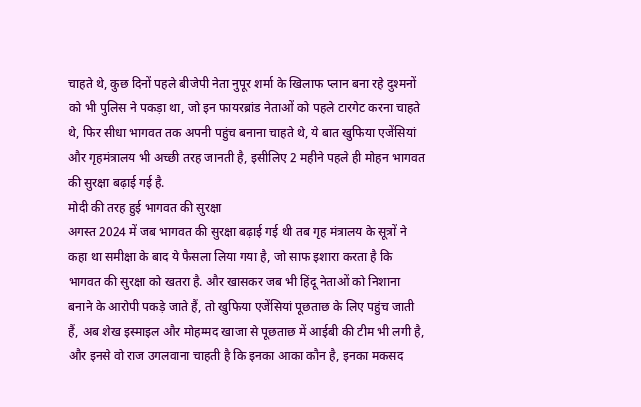चाहते थे, कुछ दिनों पहले बीजेपी नेता नुपूर शर्मा के खिलाफ प्लान बना रहे दुश्मनों को भी पुलिस ने पकड़ा था, जो इन फायरब्रांड नेताओं को पहले टारगेट करना चाहते थे, फिर सीधा भागवत तक अपनी पहुंच बनाना चाहते थे, ये बात खुफिया एजेंसियां और गृहमंत्रालय भी अच्छी तरह जानती है, इसीलिए 2 महीने पहले ही मोहन भागवत की सुरक्षा बढ़ाई गई है.
मोदी की तरह हुई भागवत की सुरक्षा
अगस्त 2024 में जब भागवत की सुरक्षा बढ़ाई गई थी तब गृह मंत्रालय के सूत्रों ने कहा था समीक्षा के बाद ये फैसला लिया गया है, जो साफ इशारा करता है कि भागवत की सुरक्षा को खतरा है. और खासकर जब भी हिंदू नेताओं को निशाना बनाने के आरोपी पकड़े जाते हैं, तो खुफिया एजेंसियां पूछताछ के लिए पहुंच जाती हैं, अब शेख इस्माइल और मोहम्मद खाजा से पूछताछ में आईबी की टीम भी लगी है, और इनसे वो राज उगलवाना चाहती है कि इनका आका कौन है, इनका मकसद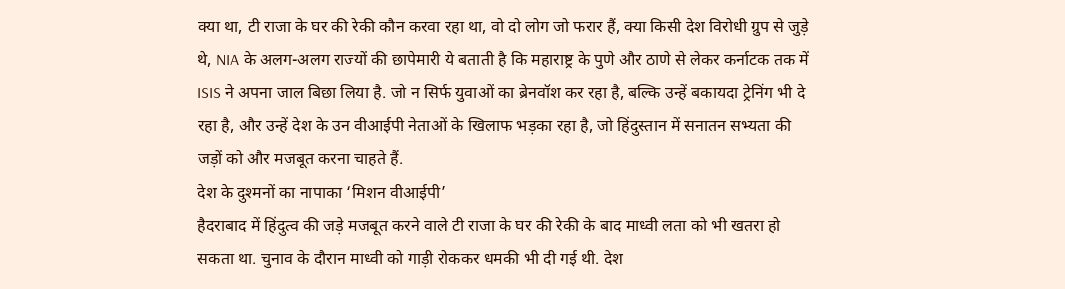क्या था, टी राजा के घर की रेकी कौन करवा रहा था, वो दो लोग जो फरार हैं, क्या किसी देश विरोधी ग्रुप से जुड़े थे, NIA के अलग-अलग राज्यों की छापेमारी ये बताती है कि महाराष्ट्र के पुणे और ठाणे से लेकर कर्नाटक तक में ISIS ने अपना जाल बिछा लिया है. जो न सिर्फ युवाओं का ब्रेनवॉश कर रहा है, बल्कि उन्हें बकायदा ट्रेनिंग भी दे रहा है, और उन्हें देश के उन वीआईपी नेताओं के खिलाफ भड़का रहा है, जो हिंदुस्तान में सनातन सभ्यता की जड़ों को और मजबूत करना चाहते हैं.
देश के दुश्मनों का नापाका ‘मिशन वीआईपी’
हैदराबाद में हिंदुत्व की जड़े मजबूत करने वाले टी राजा के घर की रेकी के बाद माध्वी लता को भी खतरा हो सकता था. चुनाव के दौरान माध्वी को गाड़ी रोककर धमकी भी दी गई थी. देश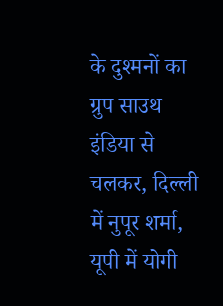के दुश्मनों का ग्रुप साउथ इंडिया से चलकर, दिल्ली में नुपूर शर्मा, यूपी में योगी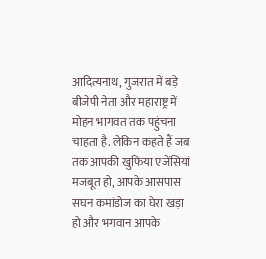आदित्यनाथ, गुजरात में बड़े बीजेपी नेता और महाराष्ट्र में मोहन भागवत तक पहुंचना चाहता है. लेकिन कहते हैं जब तक आपकी खुफिया एजेंसियां मजबूत हो, आपके आसपास सघन कमांडोज का घेरा खड़ा हो और भगवान आपके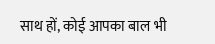साथ हों, कोई आपका बाल भी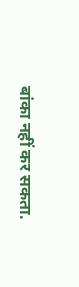बांका नहीं कर सकता.